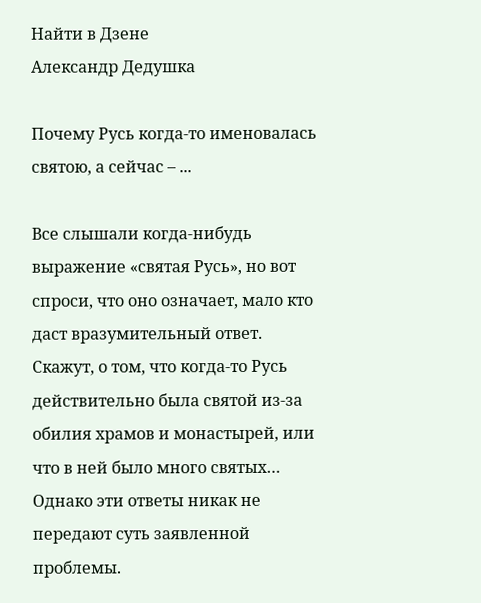Найти в Дзене
Александр Дедушка

Почему Русь когда-то именовалась святою, а сейчас – ...

Все слышали когда-нибудь выражение «святая Русь», но вот спроси, что оно означает, мало кто даст вразумительный ответ. Скажут, о том, что когда-то Русь действительно была святой из-за обилия храмов и монастырей, или что в ней было много святых… Однако эти ответы никак не передают суть заявленной проблемы.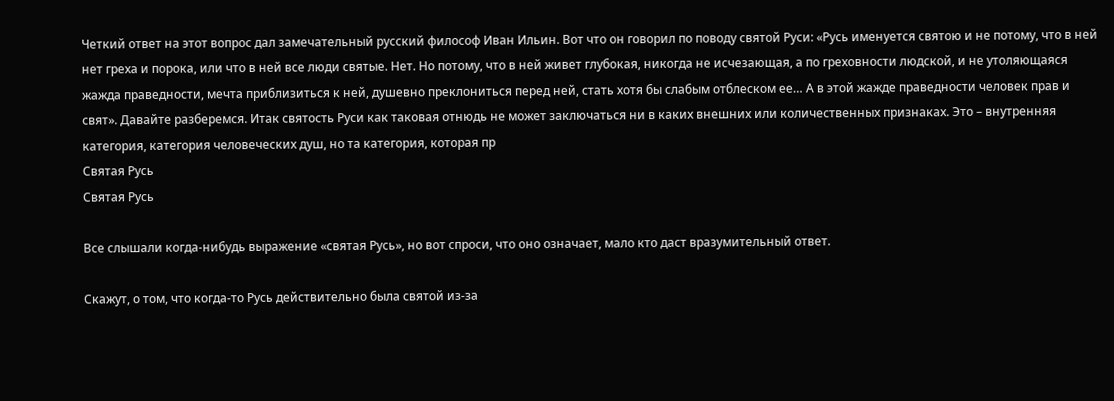Четкий ответ на этот вопрос дал замечательный русский философ Иван Ильин. Вот что он говорил по поводу святой Руси: «Русь именуется святою и не потому, что в ней нет греха и порока, или что в ней все люди святые. Нет. Но потому, что в ней живет глубокая, никогда не исчезающая, а по греховности людской, и не утоляющаяся жажда праведности, мечта приблизиться к ней, душевно преклониться перед ней, стать хотя бы слабым отблеском ее… А в этой жажде праведности человек прав и свят». Давайте разберемся. Итак святость Руси как таковая отнюдь не может заключаться ни в каких внешних или количественных признаках. Это – внутренняя категория, категория человеческих душ, но та категория, которая пр
Святая Русь
Святая Русь

Все слышали когда-нибудь выражение «святая Русь», но вот спроси, что оно означает, мало кто даст вразумительный ответ.

Скажут, о том, что когда-то Русь действительно была святой из-за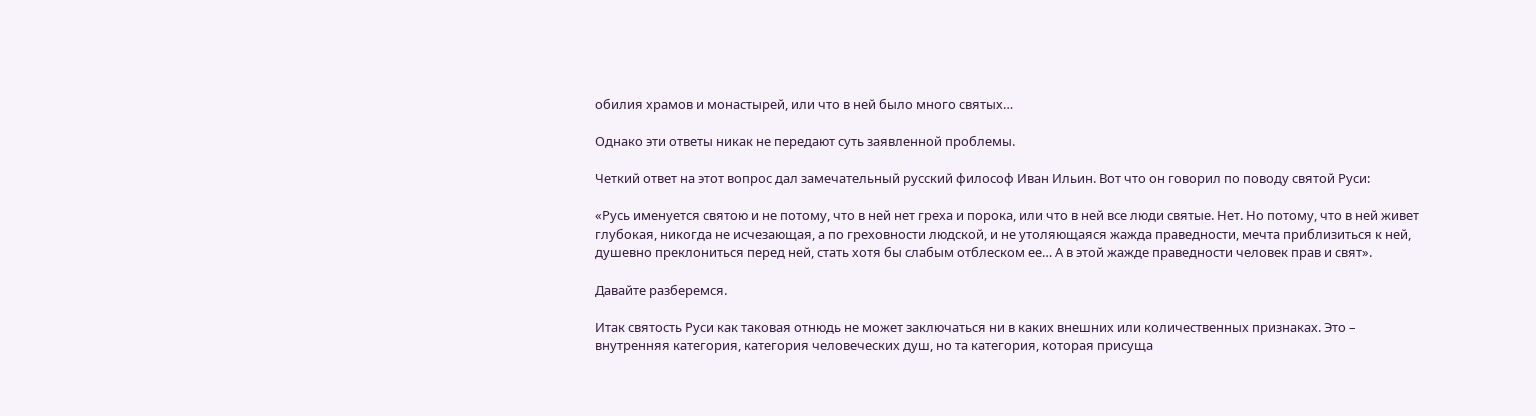обилия храмов и монастырей, или что в ней было много святых…

Однако эти ответы никак не передают суть заявленной проблемы.

Четкий ответ на этот вопрос дал замечательный русский философ Иван Ильин. Вот что он говорил по поводу святой Руси:

«Русь именуется святою и не потому, что в ней нет греха и порока, или что в ней все люди святые. Нет. Но потому, что в ней живет глубокая, никогда не исчезающая, а по греховности людской, и не утоляющаяся жажда праведности, мечта приблизиться к ней, душевно преклониться перед ней, стать хотя бы слабым отблеском ее… А в этой жажде праведности человек прав и свят».

Давайте разберемся.

Итак святость Руси как таковая отнюдь не может заключаться ни в каких внешних или количественных признаках. Это – внутренняя категория, категория человеческих душ, но та категория, которая присуща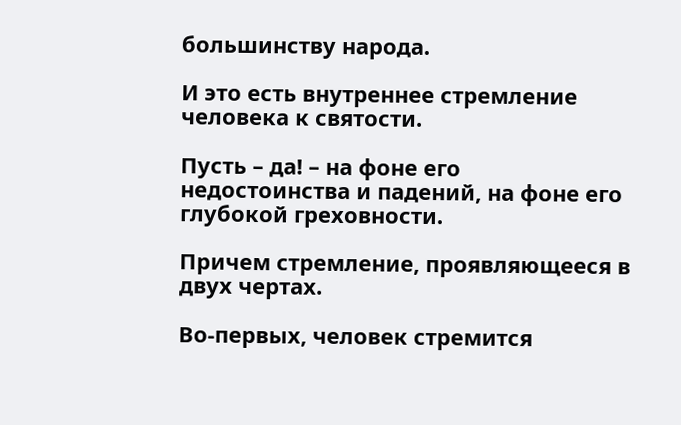большинству народа.

И это есть внутреннее стремление человека к святости.

Пусть – да! – на фоне его недостоинства и падений, на фоне его глубокой греховности.

Причем стремление, проявляющееся в двух чертах.

Во-первых, человек стремится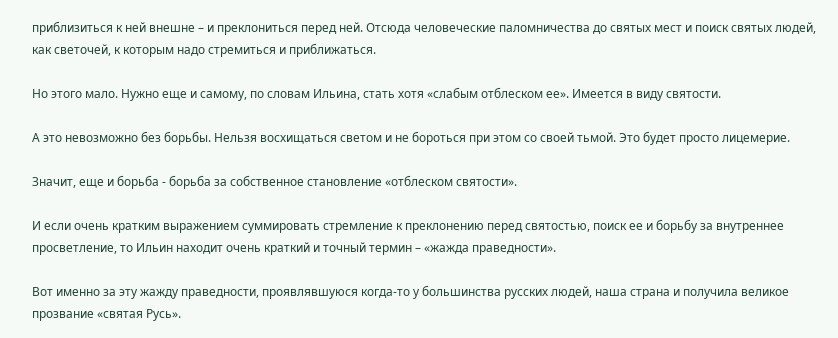приблизиться к ней внешне – и преклониться перед ней. Отсюда человеческие паломничества до святых мест и поиск святых людей, как светочей, к которым надо стремиться и приближаться.

Но этого мало. Нужно еще и самому, по словам Ильина, стать хотя «слабым отблеском ее». Имеется в виду святости.

А это невозможно без борьбы. Нельзя восхищаться светом и не бороться при этом со своей тьмой. Это будет просто лицемерие.

Значит, еще и борьба - борьба за собственное становление «отблеском святости».

И если очень кратким выражением суммировать стремление к преклонению перед святостью, поиск ее и борьбу за внутреннее просветление, то Ильин находит очень краткий и точный термин – «жажда праведности».

Вот именно за эту жажду праведности, проявлявшуюся когда-то у большинства русских людей, наша страна и получила великое прозвание «святая Русь».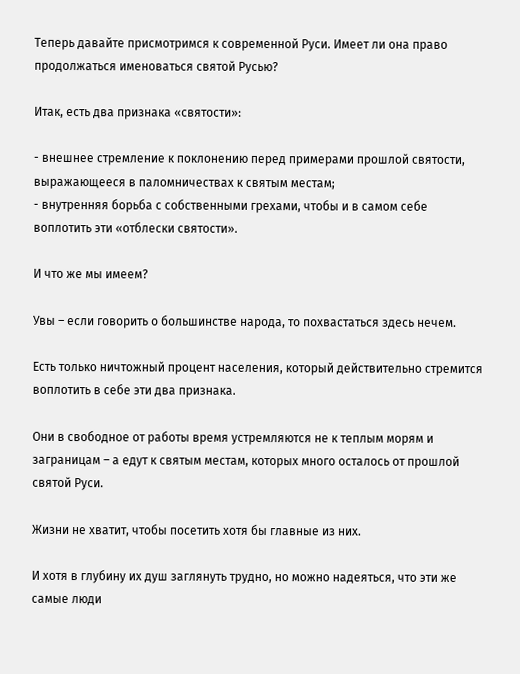Теперь давайте присмотримся к современной Руси. Имеет ли она право продолжаться именоваться святой Русью?

Итак, есть два признака «святости»:

- внешнее стремление к поклонению перед примерами прошлой святости, выражающееся в паломничествах к святым местам;
- внутренняя борьба с собственными грехами, чтобы и в самом себе воплотить эти «отблески святости».

И что же мы имеем?

Увы – если говорить о большинстве народа, то похвастаться здесь нечем.

Есть только ничтожный процент населения, который действительно стремится воплотить в себе эти два признака.

Они в свободное от работы время устремляются не к теплым морям и заграницам – а едут к святым местам, которых много осталось от прошлой святой Руси.

Жизни не хватит, чтобы посетить хотя бы главные из них.

И хотя в глубину их душ заглянуть трудно, но можно надеяться, что эти же самые люди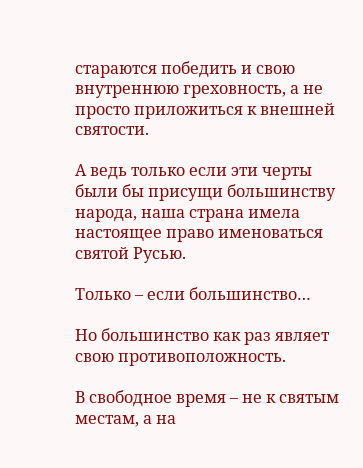стараются победить и свою внутреннюю греховность, а не просто приложиться к внешней святости.

А ведь только если эти черты были бы присущи большинству народа, наша страна имела настоящее право именоваться святой Русью.

Только – если большинство…

Но большинство как раз являет свою противоположность.

В свободное время – не к святым местам, а на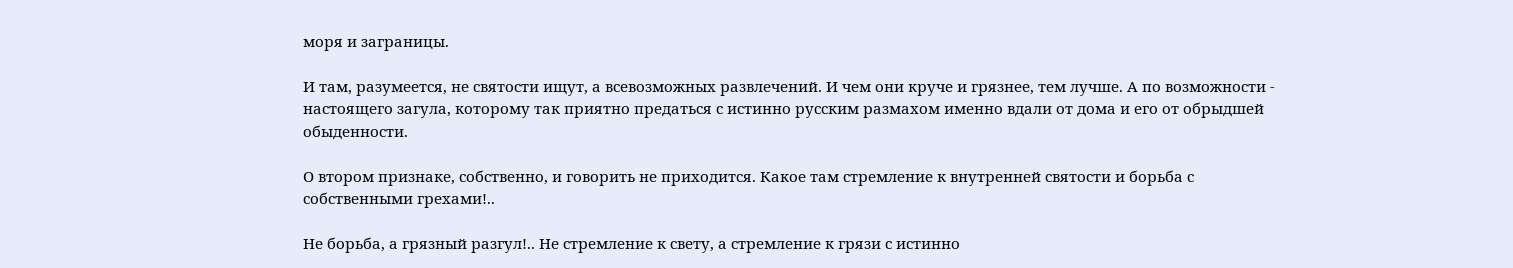моря и заграницы.

И там, разумеется, не святости ищут, а всевозможных развлечений. И чем они круче и грязнее, тем лучше. А по возможности - настоящего загула, которому так приятно предаться с истинно русским размахом именно вдали от дома и его от обрыдшей обыденности.

О втором признаке, собственно, и говорить не приходится. Какое там стремление к внутренней святости и борьба с собственными грехами!..

Не борьба, а грязный разгул!.. Не стремление к свету, а стремление к грязи с истинно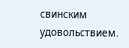свинским удовольствием.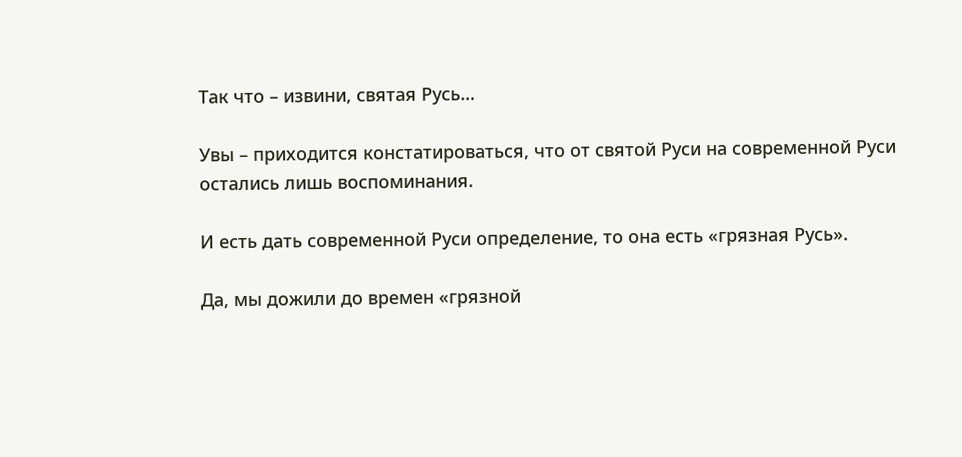Так что – извини, святая Русь…

Увы – приходится констатироваться, что от святой Руси на современной Руси остались лишь воспоминания.

И есть дать современной Руси определение, то она есть «грязная Русь».

Да, мы дожили до времен «грязной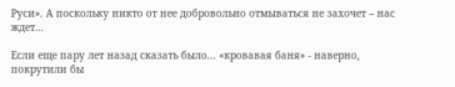Руси». А поскольку никто от нее добровольно отмываться не захочет – нас ждет…

Если еще пару лет назад сказать было... «кровавая баня» - наверно, покрутили бы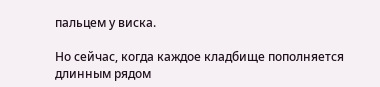пальцем у виска.

Но сейчас, когда каждое кладбище пополняется длинным рядом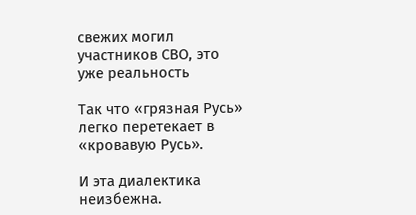свежих могил участников СВО, это уже реальность

Так что «грязная Русь» легко перетекает в «кровавую Русь».

И эта диалектика неизбежна.